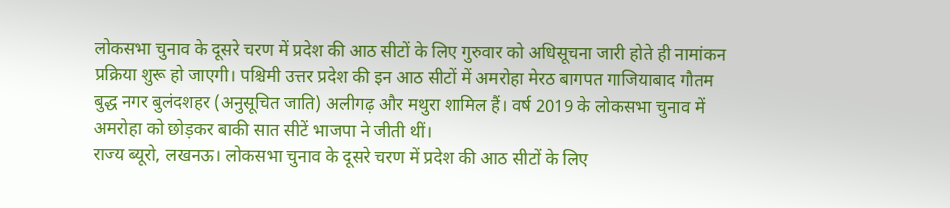लोकसभा चुनाव के दूसरे चरण में प्रदेश की आठ सीटों के लिए गुरुवार को अधिसूचना जारी होते ही नामांकन प्रक्रिया शुरू हो जाएगी। पश्चिमी उत्तर प्रदेश की इन आठ सीटों में अमरोहा मेरठ बागपत गाजियाबाद गौतम बुद्ध नगर बुलंदशहर (अनुसूचित जाति) अलीगढ़ और मथुरा शामिल हैं। वर्ष 2019 के लोकसभा चुनाव में अमरोहा को छोड़कर बाकी सात सीटें भाजपा ने जीती थीं।
राज्य ब्यूरो, लखनऊ। लोकसभा चुनाव के दूसरे चरण में प्रदेश की आठ सीटों के लिए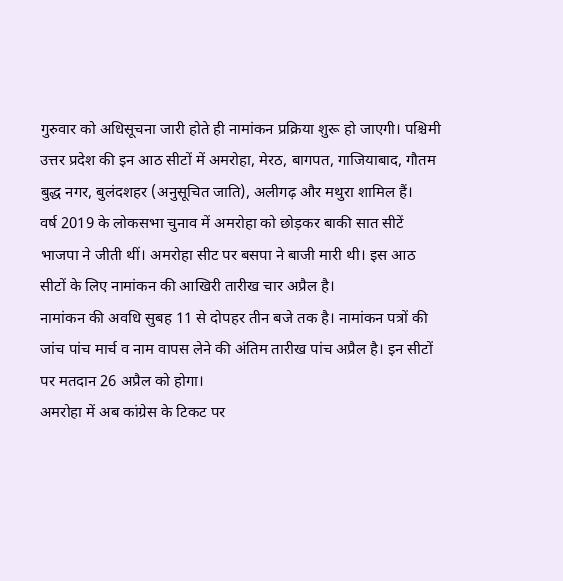गुरुवार को अधिसूचना जारी होते ही नामांकन प्रक्रिया शुरू हो जाएगी। पश्चिमी उत्तर प्रदेश की इन आठ सीटों में अमरोहा, मेरठ, बागपत, गाजियाबाद, गौतम बुद्ध नगर, बुलंदशहर (अनुसूचित जाति), अलीगढ़ और मथुरा शामिल हैं।
वर्ष 2019 के लोकसभा चुनाव में अमरोहा को छोड़कर बाकी सात सीटें भाजपा ने जीती थीं। अमरोहा सीट पर बसपा ने बाजी मारी थी। इस आठ सीटों के लिए नामांकन की आखिरी तारीख चार अप्रैल है।
नामांकन की अवधि सुबह 11 से दोपहर तीन बजे तक है। नामांकन पत्रों की जांच पांच मार्च व नाम वापस लेने की अंतिम तारीख पांच अप्रैल है। इन सीटों पर मतदान 26 अप्रैल को होगा।
अमरोहा में अब कांग्रेस के टिकट पर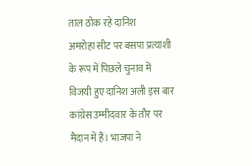ताल ठोक रहे दानिश
अमरोहा सीट पर बसपा प्रत्याशी के रूप में पिछले चुनाव में विजयी हुए दानिश अली इस बार कांग्रेस उम्मीदवार के तौर पर मैदान में हैं। भाजपा ने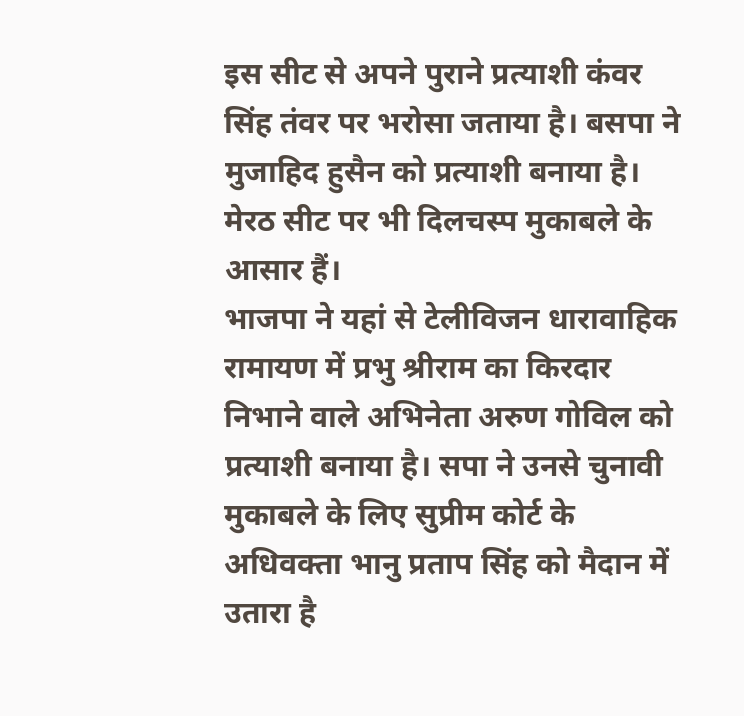इस सीट से अपने पुराने प्रत्याशी कंवर सिंह तंवर पर भरोसा जताया है। बसपा ने मुजाहिद हुसैन को प्रत्याशी बनाया है। मेरठ सीट पर भी दिलचस्प मुकाबले के आसार हैं।
भाजपा ने यहां से टेलीविजन धारावाहिक रामायण में प्रभु श्रीराम का किरदार निभाने वाले अभिनेता अरुण गोविल को प्रत्याशी बनाया है। सपा ने उनसे चुनावी मुकाबले के लिए सुप्रीम कोर्ट के अधिवक्ता भानु प्रताप सिंह को मैदान में उतारा है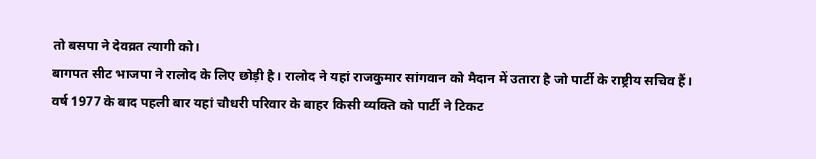तो बसपा ने देवव्रत त्यागी को।
बागपत सीट भाजपा ने रालोद के लिए छोड़ी है। रालोद ने यहां राजकुमार सांगवान को मैदान में उतारा है जो पार्टी के राष्ट्रीय सचिव हैं। वर्ष 1977 के बाद पहली बार यहां चौधरी परिवार के बाहर किसी व्यक्ति को पार्टी ने टिकट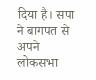दिया है। सपा ने बागपत से अपने लोकसभा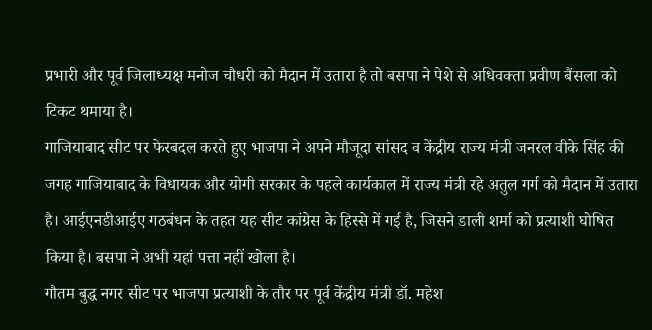प्रभारी और पूर्व जिलाध्यक्ष मनोज चौधरी को मैदान में उतारा है तो बसपा ने पेशे से अधिवक्ता प्रवीण बैंसला को टिकट थमाया है।
गाजियाबाद सीट पर फेरबदल करते हुए भाजपा ने अपने मौजूदा सांसद व केंद्रीय राज्य मंत्री जनरल वीके सिंह की जगह गाजियाबाद के विधायक और योगी सरकार के पहले कार्यकाल में राज्य मंत्री रहे अतुल गर्ग को मैदान में उतारा है। आईएनडीआईए गठबंधन के तहत यह सीट कांग्रेस के हिस्से में गई है, जिसने डाली शर्मा को प्रत्याशी घोषित किया है। बसपा ने अभी यहां पत्ता नहीं खोला है।
गौतम बुद्ध नगर सीट पर भाजपा प्रत्याशी के तौर पर पूर्व केंद्रीय मंत्री डॉ. महेश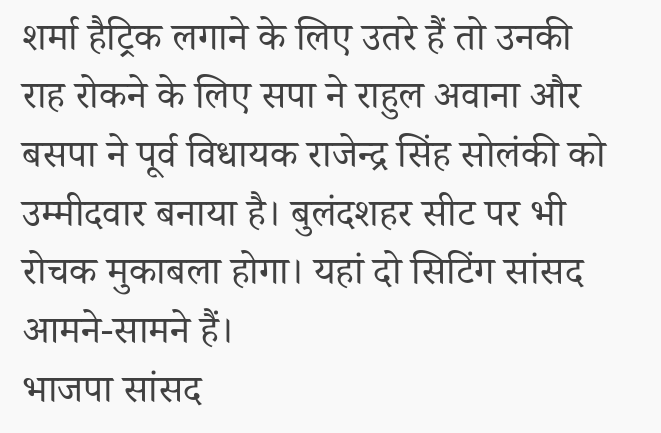शर्मा हैट्रिक लगाने के लिए उतरे हैं तो उनकी राह रोकने के लिए सपा ने राहुल अवाना और बसपा ने पूर्व विधायक राजेन्द्र सिंह सोलंकी को उम्मीदवार बनाया है। बुलंदशहर सीट पर भी रोचक मुकाबला होगा। यहां दो सिटिंग सांसद आमने-सामने हैं।
भाजपा सांसद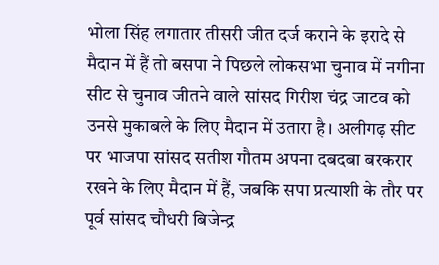भोला सिंह लगातार तीसरी जीत दर्ज कराने के इरादे से मैदान में हैं तो बसपा ने पिछले लोकसभा चुनाव में नगीना सीट से चुनाव जीतने वाले सांसद गिरीश चंद्र जाटव को उनसे मुकाबले के लिए मैदान में उतारा है। अलीगढ़ सीट पर भाजपा सांसद सतीश गौतम अपना दबदबा बरकरार रखने के लिए मैदान में हैं, जबकि सपा प्रत्याशी के तौर पर पूर्व सांसद चौधरी बिजेन्द्र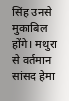सिंह उनसे मुकाबिल होंगे। मथुरा से वर्तमान सांसद हेमा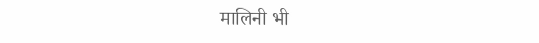मालिनी भी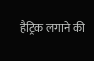हैट्रिक लगाने की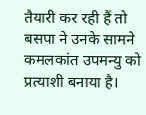तैयारी कर रही हैं तो बसपा ने उनके सामने कमलकांत उपमन्यु को प्रत्याशी बनाया है।